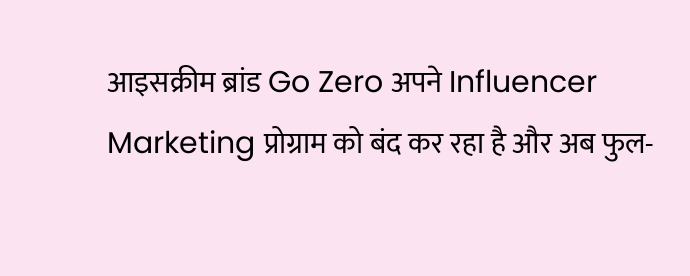आइसक्रीम ब्रांड Go Zero अपने Influencer Marketing प्रोग्राम को बंद कर रहा है और अब फुल-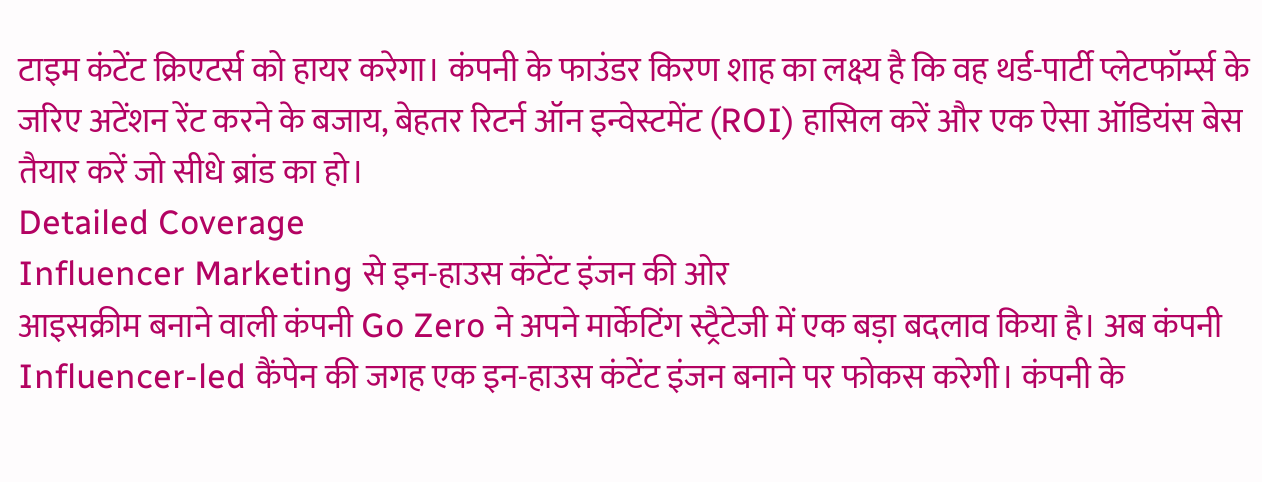टाइम कंटेंट क्रिएटर्स को हायर करेगा। कंपनी के फाउंडर किरण शाह का लक्ष्य है कि वह थर्ड-पार्टी प्लेटफॉर्म्स के जरिए अटेंशन रेंट करने के बजाय, बेहतर रिटर्न ऑन इन्वेस्टमेंट (ROI) हासिल करें और एक ऐसा ऑडियंस बेस तैयार करें जो सीधे ब्रांड का हो।
Detailed Coverage
Influencer Marketing से इन-हाउस कंटेंट इंजन की ओर
आइसक्रीम बनाने वाली कंपनी Go Zero ने अपने मार्केटिंग स्ट्रैटेजी में एक बड़ा बदलाव किया है। अब कंपनी Influencer-led कैंपेन की जगह एक इन-हाउस कंटेंट इंजन बनाने पर फोकस करेगी। कंपनी के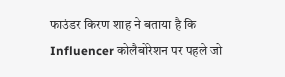फाउंडर किरण शाह ने बताया है कि Influencer कोलैबोरेशन पर पहले जो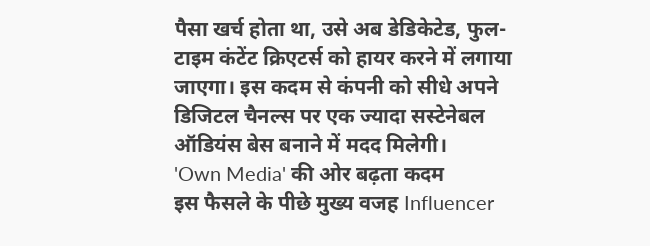पैसा खर्च होता था, उसे अब डेडिकेटेड, फुल-टाइम कंटेंट क्रिएटर्स को हायर करने में लगाया जाएगा। इस कदम से कंपनी को सीधे अपने डिजिटल चैनल्स पर एक ज्यादा सस्टेनेबल ऑडियंस बेस बनाने में मदद मिलेगी।
'Own Media' की ओर बढ़ता कदम
इस फैसले के पीछे मुख्य वजह Influencer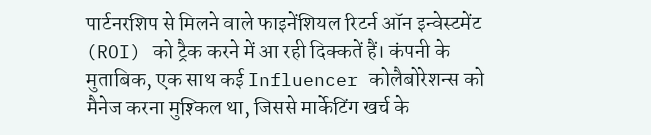पार्टनरशिप से मिलने वाले फाइनेंशियल रिटर्न ऑन इन्वेस्टमेंट (ROI) को ट्रैक करने में आ रही दिक्कतें हैं। कंपनी के मुताबिक, एक साथ कई Influencer कोलैबोरेशन्स को मैनेज करना मुश्किल था, जिससे मार्केटिंग खर्च के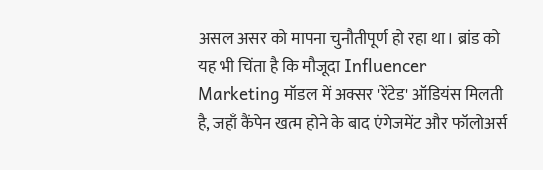असल असर को मापना चुनौतीपूर्ण हो रहा था। ब्रांड को यह भी चिंता है कि मौजूदा Influencer Marketing मॉडल में अक्सर 'रेंटेड' ऑडियंस मिलती है, जहाँ कैंपेन खत्म होने के बाद एंगेजमेंट और फॉलोअर्स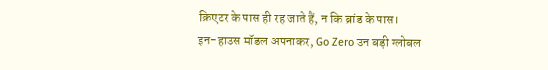क्रिएटर के पास ही रह जाते हैं, न कि ब्रांड के पास।
इन-हाउस मॉडल अपनाकर, Go Zero उन बड़ी ग्लोबल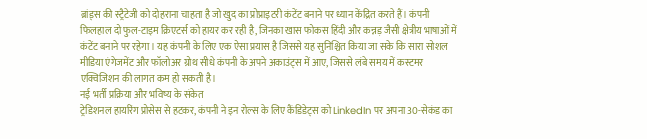ब्रांड्स की स्ट्रैटेजी को दोहराना चाहता है जो खुद का प्रोप्राइटरी कंटेंट बनाने पर ध्यान केंद्रित करते हैं। कंपनी फिलहाल दो फुल-टाइम क्रिएटर्स को हायर कर रही है, जिनका खास फोकस हिंदी और कन्नड़ जैसी क्षेत्रीय भाषाओं में कंटेंट बनाने पर रहेगा। यह कंपनी के लिए एक ऐसा प्रयास है जिससे यह सुनिश्चित किया जा सके कि सारा सोशल मीडिया एंगेजमेंट और फॉलोअर ग्रोथ सीधे कंपनी के अपने अकाउंट्स में आए, जिससे लंबे समय में कस्टमर एक्विजिशन की लागत कम हो सकती है।
नई भर्ती प्रक्रिया और भविष्य के संकेत
ट्रेडिशनल हायरिंग प्रोसेस से हटकर, कंपनी ने इन रोल्स के लिए कैंडिडेट्स को LinkedIn पर अपना 30-सेकंड का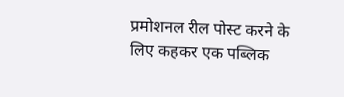प्रमोशनल रील पोस्ट करने के लिए कहकर एक पब्लिक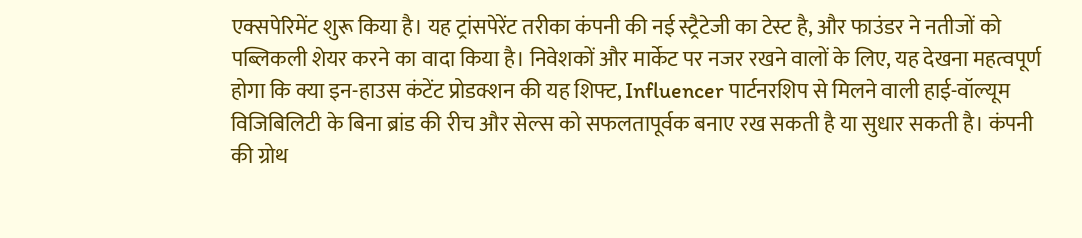एक्सपेरिमेंट शुरू किया है। यह ट्रांसपेरेंट तरीका कंपनी की नई स्ट्रैटेजी का टेस्ट है, और फाउंडर ने नतीजों को पब्लिकली शेयर करने का वादा किया है। निवेशकों और मार्केट पर नजर रखने वालों के लिए, यह देखना महत्वपूर्ण होगा कि क्या इन-हाउस कंटेंट प्रोडक्शन की यह शिफ्ट, Influencer पार्टनरशिप से मिलने वाली हाई-वॉल्यूम विजिबिलिटी के बिना ब्रांड की रीच और सेल्स को सफलतापूर्वक बनाए रख सकती है या सुधार सकती है। कंपनी की ग्रोथ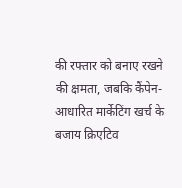की रफ्तार को बनाए रखने की क्षमता, जबकि कैंपेन-आधारित मार्केटिंग खर्च के बजाय क्रिएटिव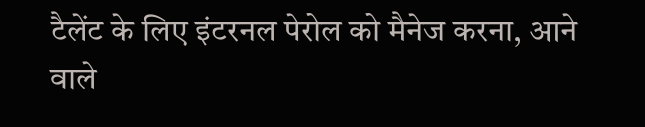टैलेंट के लिए इंटरनल पेरोल को मैनेज करना, आने वाले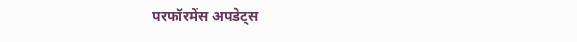परफॉरमेंस अपडेट्स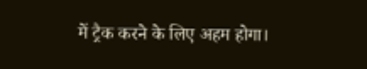में ट्रैक करने के लिए अहम होगा।